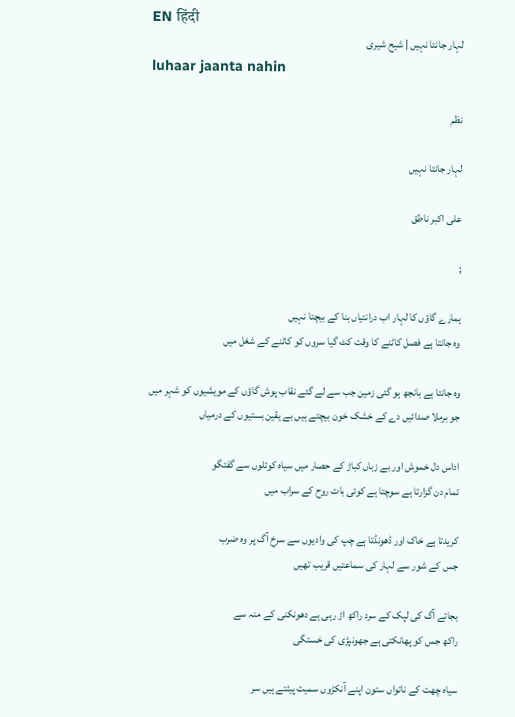EN हिंदी
لہار جانتا نہیں | شیح شیری
luhaar jaanta nahin

نظم

لہار جانتا نہیں

علی اکبر ناطق

;

ہمارے گاؤں کا لہار اب درانتیاں بنا کے بیچتا نہیں
وہ جانتا ہے فصل کاٹنے کا وقت کٹ گیا سروں کو کاٹنے کے شغل میں

وہ جانتا ہے بانجھ ہو گئی زمین جب سے لے گئے نقاب پوش گاؤں کے مویشیوں کو شہر میں
جو برملا صدائیں دے کے خشک خون بیچتے ہیں بے یقین بستیوں کے درمیاں

اداس دل خموش اور بے زباں کباڑ کے حصار میں سیاہ کوئلوں سے گفتگو
تمام دن گزارتا ہے سوچتا ہے کوئی بات روح کے سراب میں

کریدتا ہے خاک اور ڈھونڈتا ہے چپ کی وادیوں سے سرخ آگ پر وہ ضرب
جس کے شور سے لہار کی سماعتیں قریب تھیں

بجائے آگ کی لپک کے سرد راکھ اڑ رہی ہے دھونکنی کے منہ سے
راکھ جس کو پھانکتی ہے جھونپڑی کی خستگی

سیاہ چھت کے ناتواں ستون اپنے آنکڑوں سمیت پیٹتے ہیں سر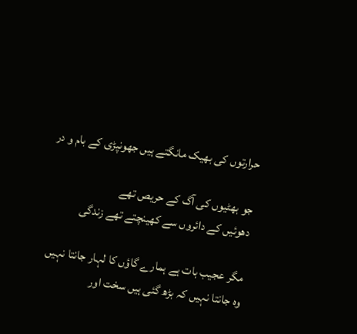حرارتوں کی بھیک مانگتے ہیں جھونپڑی کے بام و در

جو بھٹیوں کی آگ کے حریص تھے
دھوئیں کے دائروں سے کھینچتے تھے زندگی

مگر عجیب بات ہے ہمارے گاؤں کا لہار جانتا نہیں
وہ جانتا نہیں کہ بڑھ گئی ہیں سخت اور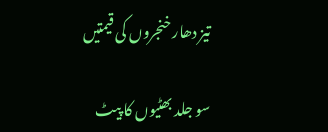تیز دھار خنجروں کی قیمتیں

سو جلد بھٹیوں کا پیٹ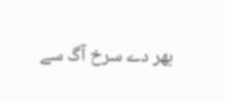بھر دے سرخ آگ سے